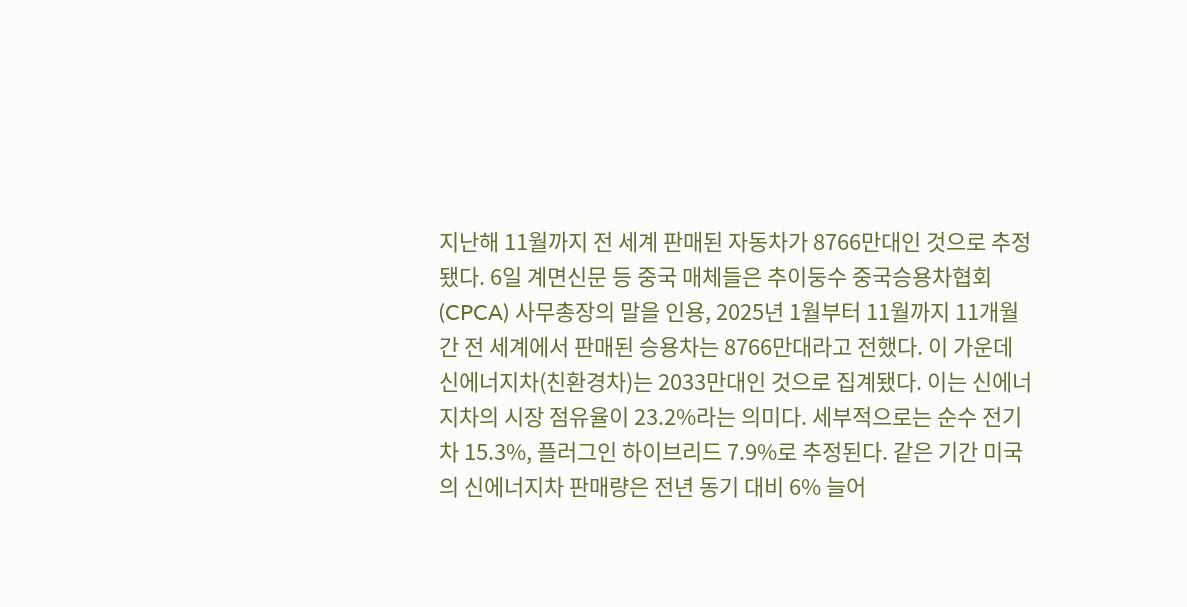지난해 11월까지 전 세계 판매된 자동차가 8766만대인 것으로 추정됐다. 6일 계면신문 등 중국 매체들은 추이둥수 중국승용차협회(CPCA) 사무총장의 말을 인용, 2025년 1월부터 11월까지 11개월 간 전 세계에서 판매된 승용차는 8766만대라고 전했다. 이 가운데 신에너지차(친환경차)는 2033만대인 것으로 집계됐다. 이는 신에너지차의 시장 점유율이 23.2%라는 의미다. 세부적으로는 순수 전기차 15.3%, 플러그인 하이브리드 7.9%로 추정된다. 같은 기간 미국의 신에너지차 판매량은 전년 동기 대비 6% 늘어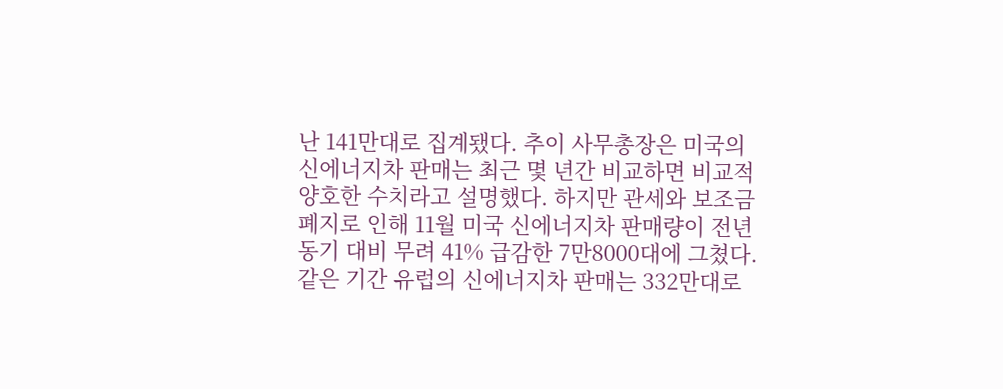난 141만대로 집계됐다. 추이 사무총장은 미국의 신에너지차 판매는 최근 몇 년간 비교하면 비교적 양호한 수치라고 설명했다. 하지만 관세와 보조금 폐지로 인해 11월 미국 신에너지차 판매량이 전년 동기 대비 무려 41% 급감한 7만8000대에 그쳤다. 같은 기간 유럽의 신에너지차 판매는 332만대로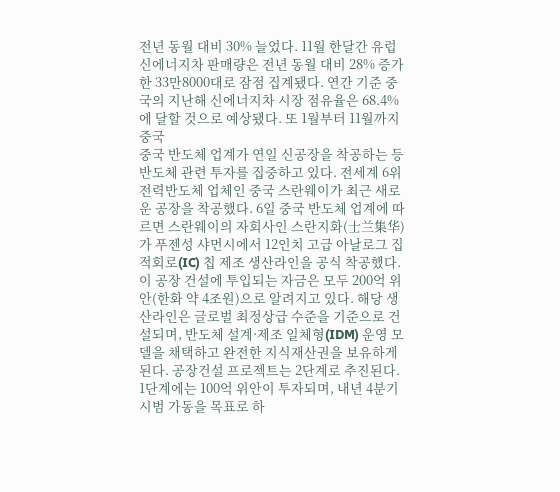전년 동월 대비 30% 늘었다. 11월 한달간 유럽 신에너지차 판매량은 전년 동월 대비 28% 증가한 33만8000대로 잠점 집계됐다. 연간 기준 중국의 지난해 신에너지차 시장 점유율은 68.4%에 달할 것으로 예상됐다. 또 1월부터 11월까지 중국
중국 반도체 업계가 연일 신공장을 착공하는 등 반도체 관련 투자를 집중하고 있다. 전세계 6위 전력반도체 업체인 중국 스란웨이가 최근 새로운 공장을 착공했다. 6일 중국 반도체 업계에 따르면 스란웨이의 자회사인 스란지화(士兰集华)가 푸젠성 샤먼시에서 12인치 고급 아날로그 집적회로(IC) 칩 제조 생산라인을 공식 착공했다. 이 공장 건설에 투입되는 자금은 모두 200억 위안(한화 약 4조원)으로 알려지고 있다. 해당 생산라인은 글로벌 최정상급 수준을 기준으로 건설되며, 반도체 설계·제조 일체형(IDM) 운영 모델을 채택하고 완전한 지식재산권을 보유하게 된다. 공장건설 프로젝트는 2단계로 추진된다. 1단계에는 100억 위안이 투자되며, 내년 4분기 시범 가동을 목표로 하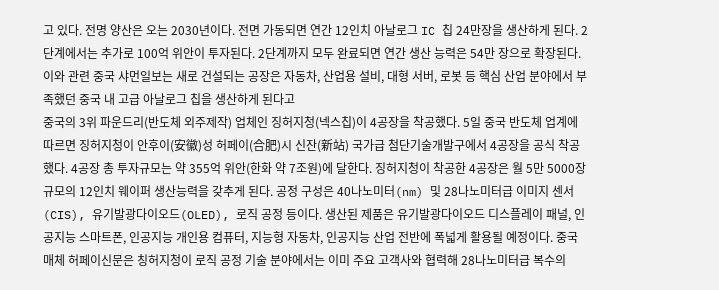고 있다. 전명 양산은 오는 2030년이다. 전면 가동되면 연간 12인치 아날로그 IC 칩 24만장을 생산하게 된다. 2단계에서는 추가로 100억 위안이 투자된다. 2단계까지 모두 완료되면 연간 생산 능력은 54만 장으로 확장된다. 이와 관련 중국 샤먼일보는 새로 건설되는 공장은 자동차, 산업용 설비, 대형 서버, 로봇 등 핵심 산업 분야에서 부족했던 중국 내 고급 아날로그 칩을 생산하게 된다고
중국의 3위 파운드리(반도체 외주제작) 업체인 징허지청(넥스칩)이 4공장을 착공했다. 5일 중국 반도체 업계에 따르면 징허지청이 안후이(安徽)성 허페이(合肥)시 신잔(新站) 국가급 첨단기술개발구에서 4공장을 공식 착공했다. 4공장 총 투자규모는 약 355억 위안(한화 약 7조원)에 달한다. 징허지청이 착공한 4공장은 월 5만 5000장 규모의 12인치 웨이퍼 생산능력을 갖추게 된다. 공정 구성은 40나노미터(nm) 및 28나노미터급 이미지 센서(CIS), 유기발광다이오드(OLED), 로직 공정 등이다. 생산된 제품은 유기발광다이오드 디스플레이 패널, 인공지능 스마트폰, 인공지능 개인용 컴퓨터, 지능형 자동차, 인공지능 산업 전반에 폭넓게 활용될 예정이다. 중국 매체 허페이신문은 칭허지청이 로직 공정 기술 분야에서는 이미 주요 고객사와 협력해 28나노미터급 복수의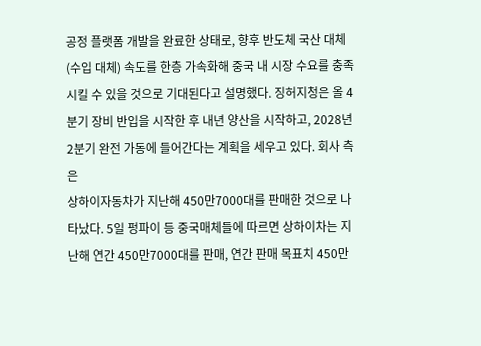공정 플랫폼 개발을 완료한 상태로, 향후 반도체 국산 대체(수입 대체) 속도를 한층 가속화해 중국 내 시장 수요를 충족시킬 수 있을 것으로 기대된다고 설명했다. 징허지청은 올 4분기 장비 반입을 시작한 후 내년 양산을 시작하고, 2028년 2분기 완전 가동에 들어간다는 계획을 세우고 있다. 회사 측은
상하이자동차가 지난해 450만7000대를 판매한 것으로 나타났다. 5일 펑파이 등 중국매체들에 따르면 상하이차는 지난해 연간 450만7000대를 판매, 연간 판매 목표치 450만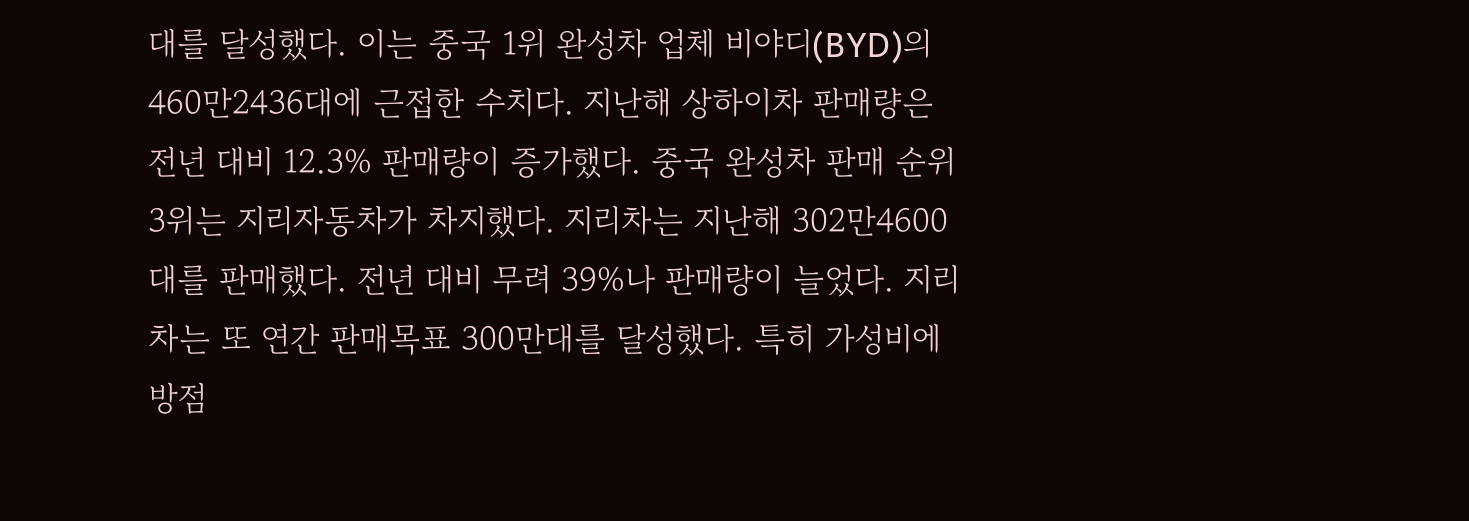대를 달성했다. 이는 중국 1위 완성차 업체 비야디(BYD)의 460만2436대에 근접한 수치다. 지난해 상하이차 판매량은 전년 대비 12.3% 판매량이 증가했다. 중국 완성차 판매 순위 3위는 지리자동차가 차지했다. 지리차는 지난해 302만4600대를 판매했다. 전년 대비 무려 39%나 판매량이 늘었다. 지리차는 또 연간 판매목표 300만대를 달성했다. 특히 가성비에 방점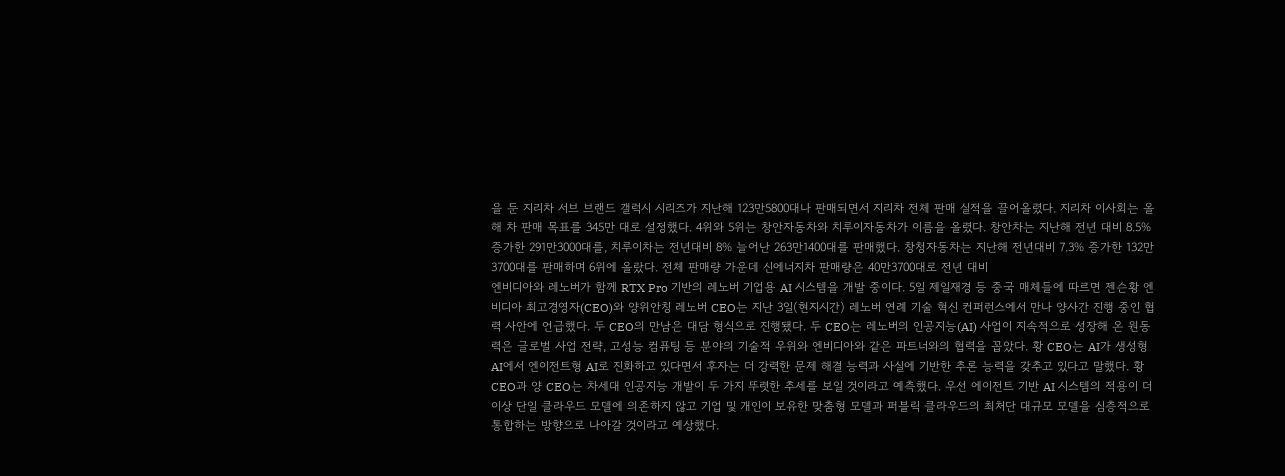을 둔 지리차 서브 브랜드 갤럭시 시리즈가 지난해 123만5800대나 판매되면서 지리차 전체 판매 실적을 끌어올렸다. 지리차 이사회는 올해 차 판매 목표를 345만 대로 설정했다. 4위와 5위는 창안자동차와 치루이자동차가 이름을 올렸다. 창안차는 지난해 전년 대비 8.5% 증가한 291만3000대를, 치루이차는 전년대비 8% 늘어난 263만1400대를 판매했다. 창청자동차는 지난해 전년대비 7.3% 증가한 132만3700대를 판매하며 6위에 올랐다. 전체 판매량 가운데 신에너지차 판매량은 40만3700대로 전년 대비
엔비디아와 레노버가 함께 RTX Pro 기반의 레노버 기업용 AI 시스템을 개발 중이다. 5일 제일재경 등 중국 매체들에 따르면 젠슨황 엔비디아 최고경영자(CEO)와 양위안칭 레노버 CEO는 지난 3일(현지시간) 레노버 연례 기술 혁신 컨퍼런스에서 만나 양사간 진행 중인 협력 사안에 언급했다. 두 CEO의 만남은 대담 형식으로 진행됐다. 두 CEO는 레노버의 인공지능(AI) 사업이 지속적으로 성장해 온 원동력은 글로벌 사업 전략, 고성능 컴퓨팅 등 분야의 기술적 우위와 엔비디아와 같은 파트너와의 협력을 꼽았다. 황 CEO는 AI가 생성형 AI에서 엔이전트형 AI로 진화하고 있다면서 후자는 더 강력한 문제 해결 능력과 사실에 기반한 추론 능력을 갖추고 있다고 말했다. 황 CEO과 양 CEO는 차세대 인공지능 개발이 두 가지 뚜렷한 추세를 보일 것이라고 예측했다. 우선 에이전트 기반 AI 시스템의 적용이 더 이상 단일 클라우드 모델에 의존하지 않고 기업 및 개인이 보유한 맞춤형 모델과 퍼블릭 클라우드의 최처단 대규모 모델을 심층적으로 통합하는 방향으로 나아갈 것이라고 예상했다.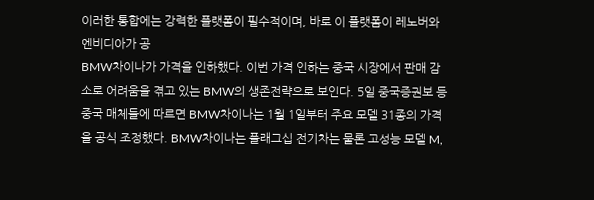이러한 통합에는 강력한 플랫폼이 필수적이며, 바로 이 플랫폼이 레노버와 엔비디아가 공
BMW차이나가 가격을 인하했다. 이번 가격 인하는 중국 시장에서 판매 감소로 어려움을 겪고 있는 BMW의 생존전략으로 보인다. 5일 중국증권보 등 중국 매체들에 따르면 BMW차이나는 1월 1일부터 주요 모델 31종의 가격을 공식 조정했다. BMW차이나는 플래그십 전기차는 물론 고성능 모델 M,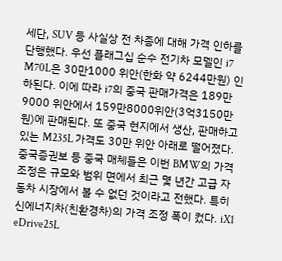세단, SUV 등 사실상 전 차종에 대해 가격 인하를 단행했다. 우선 플래그십 순수 전기차 모델인 i7 M70L은 30만1000 위안(한화 약 6244만원) 인하된다. 이에 따라 i7의 중국 판매가격은 189만9000 위안에서 159만8000위안(3억3150만원)에 판매된다. 또 중국 현지에서 생산, 판매하고 있는 M235L 가격도 30만 위안 아래로 떨어졌다. 중국증권보 등 중국 매체들은 이번 BMW의 가격 조정은 규모와 범위 면에서 최근 몇 년간 고급 자동차 시장에서 볼 수 없던 것이라고 전했다. 특히 신에너지차(친환경차)의 가격 조정 폭이 컸다. iX1 eDrive25L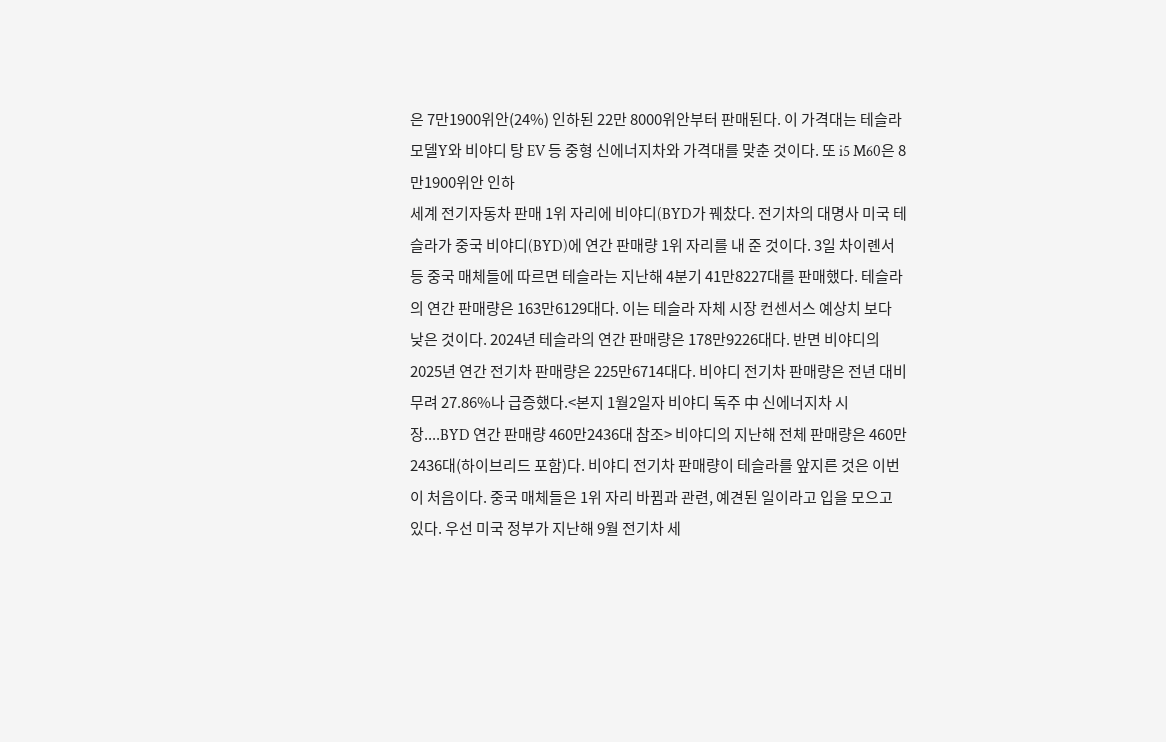은 7만1900위안(24%) 인하된 22만 8000위안부터 판매된다. 이 가격대는 테슬라 모델Y와 비야디 탕 EV 등 중형 신에너지차와 가격대를 맞춘 것이다. 또 i5 M60은 8만1900위안 인하
세계 전기자동차 판매 1위 자리에 비야디(BYD가 꿰찼다. 전기차의 대명사 미국 테슬라가 중국 비야디(BYD)에 연간 판매량 1위 자리를 내 준 것이다. 3일 차이롄서 등 중국 매체들에 따르면 테슬라는 지난해 4분기 41만8227대를 판매했다. 테슬라의 연간 판매량은 163만6129대다. 이는 테슬라 자체 시장 컨센서스 예상치 보다 낮은 것이다. 2024년 테슬라의 연간 판매량은 178만9226대다. 반면 비야디의 2025년 연간 전기차 판매량은 225만6714대다. 비야디 전기차 판매량은 전년 대비 무려 27.86%나 급증했다.<본지 1월2일자 비야디 독주 中 신에너지차 시장....BYD 연간 판매량 460만2436대 참조> 비야디의 지난해 전체 판매량은 460만2436대(하이브리드 포함)다. 비야디 전기차 판매량이 테슬라를 앞지른 것은 이번이 처음이다. 중국 매체들은 1위 자리 바뀜과 관련, 예견된 일이라고 입을 모으고 있다. 우선 미국 정부가 지난해 9월 전기차 세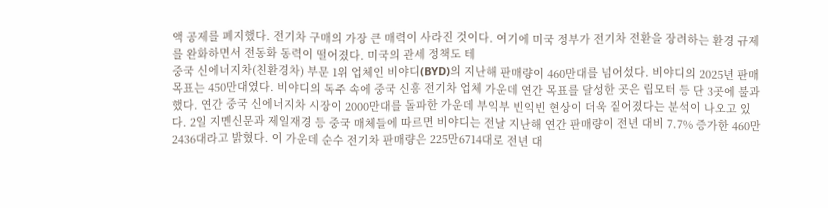액 공제를 폐지했다. 전기차 구매의 가장 큰 매력이 사라진 것이다. 여기에 미국 정부가 전기차 전환을 장려하는 환경 규제를 완화하면서 전동화 동력이 떨어졌다. 미국의 관세 정책도 테
중국 신에너지차(친환경차) 부문 1위 업체인 비야디(BYD)의 지난해 판매량이 460만대를 넘어섰다. 비야디의 2025년 판매 목표는 450만대였다. 비야디의 독주 속에 중국 신흥 전기차 업체 가운데 연간 목표를 달성한 곳은 립모터 등 단 3곳에 불과했다. 연간 중국 신에너지차 시장이 2000만대를 돌파한 가운데 부익부 빈익빈 현상이 더욱 짙어졌다는 분석이 나오고 있다. 2일 지몐신문과 제일재경 등 중국 매체들에 따르면 비야디는 전날 지난해 연간 판매량이 전년 대비 7.7% 증가한 460만2436대라고 밝혔다. 이 가운데 순수 전기차 판매량은 225만6714대로 전년 대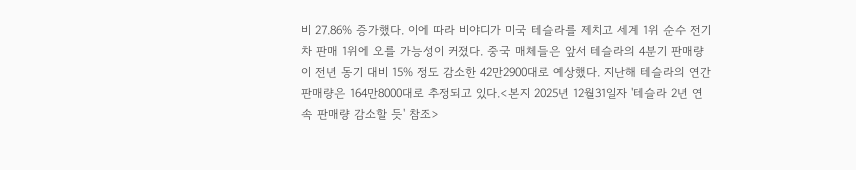비 27.86% 증가했다. 이에 따라 비야디가 미국 테슬라를 제치고 세계 1위 순수 전기차 판매 1위에 오를 가능성이 커졌다. 중국 매체들은 앞서 테슬라의 4분기 판매량이 전년 동기 대비 15% 정도 감소한 42만2900대로 예상했다. 지난해 테슬라의 연간 판매량은 164만8000대로 추정되고 있다.<본지 2025년 12월31일자 '테슬라 2년 연속 판매량 감소할 듯' 참조>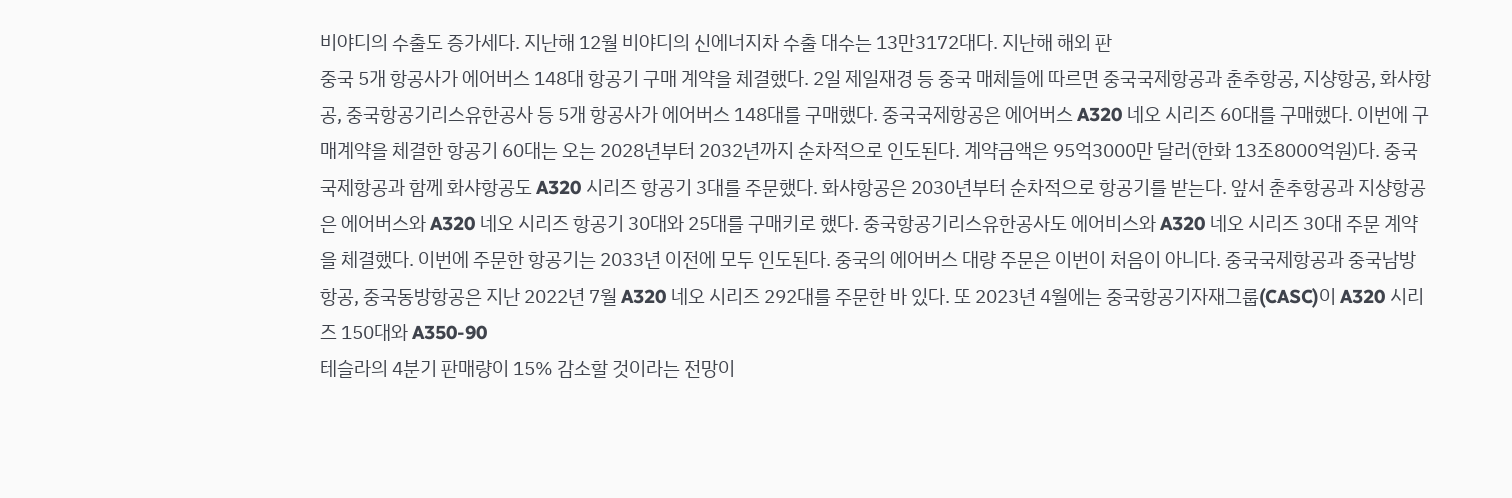비야디의 수출도 증가세다. 지난해 12월 비야디의 신에너지차 수출 대수는 13만3172대다. 지난해 해외 판
중국 5개 항공사가 에어버스 148대 항공기 구매 계약을 체결했다. 2일 제일재경 등 중국 매체들에 따르면 중국국제항공과 춘추항공, 지샹항공, 화샤항공, 중국항공기리스유한공사 등 5개 항공사가 에어버스 148대를 구매했다. 중국국제항공은 에어버스 A320 네오 시리즈 60대를 구매했다. 이번에 구매계약을 체결한 항공기 60대는 오는 2028년부터 2032년까지 순차적으로 인도된다. 계약금액은 95억3000만 달러(한화 13조8000억원)다. 중국국제항공과 함께 화샤항공도 A320 시리즈 항공기 3대를 주문했다. 화샤항공은 2030년부터 순차적으로 항공기를 받는다. 앞서 춘추항공과 지샹항공은 에어버스와 A320 네오 시리즈 항공기 30대와 25대를 구매키로 했다. 중국항공기리스유한공사도 에어비스와 A320 네오 시리즈 30대 주문 계약을 체결했다. 이번에 주문한 항공기는 2033년 이전에 모두 인도된다. 중국의 에어버스 대량 주문은 이번이 처음이 아니다. 중국국제항공과 중국남방항공, 중국동방항공은 지난 2022년 7월 A320 네오 시리즈 292대를 주문한 바 있다. 또 2023년 4월에는 중국항공기자재그룹(CASC)이 A320 시리즈 150대와 A350-90
테슬라의 4분기 판매량이 15% 감소할 것이라는 전망이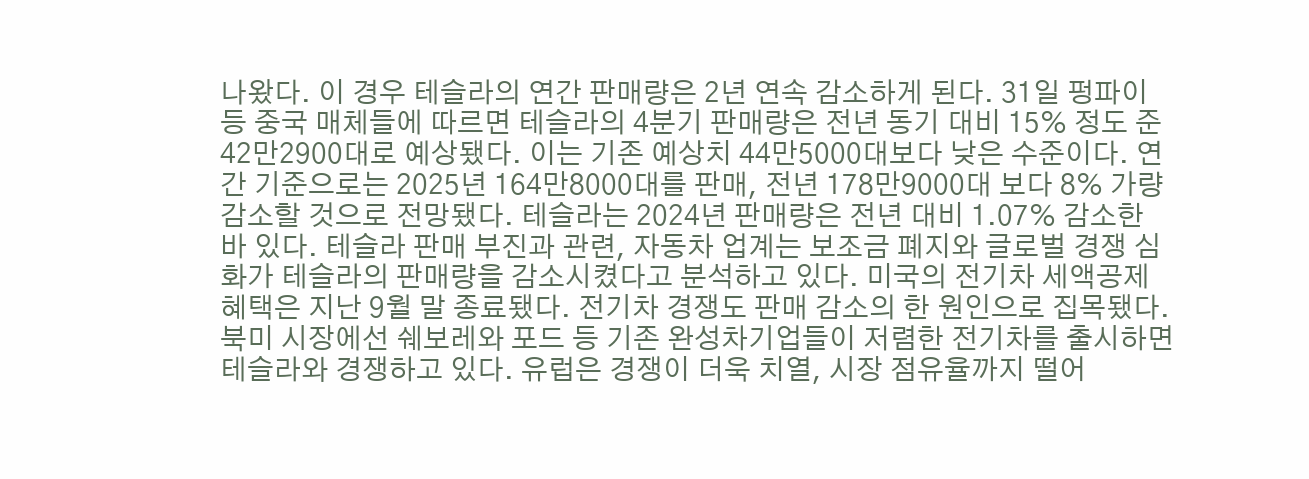나왔다. 이 경우 테슬라의 연간 판매량은 2년 연속 감소하게 된다. 31일 펑파이 등 중국 매체들에 따르면 테슬라의 4분기 판매량은 전년 동기 대비 15% 정도 준 42만2900대로 예상됐다. 이는 기존 예상치 44만5000대보다 낮은 수준이다. 연간 기준으로는 2025년 164만8000대를 판매, 전년 178만9000대 보다 8% 가량 감소할 것으로 전망됐다. 테슬라는 2024년 판매량은 전년 대비 1.07% 감소한 바 있다. 테슬라 판매 부진과 관련, 자동차 업계는 보조금 폐지와 글로벌 경쟁 심화가 테슬라의 판매량을 감소시켰다고 분석하고 있다. 미국의 전기차 세액공제 혜택은 지난 9월 말 종료됐다. 전기차 경쟁도 판매 감소의 한 원인으로 집목됐다. 북미 시장에선 쉐보레와 포드 등 기존 완성차기업들이 저렴한 전기차를 출시하면 테슬라와 경쟁하고 있다. 유럽은 경쟁이 더욱 치열, 시장 점유율까지 떨어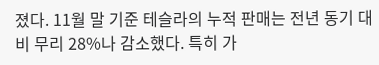졌다. 11월 말 기준 테슬라의 누적 판매는 전년 동기 대비 무리 28%나 감소했다. 특히 가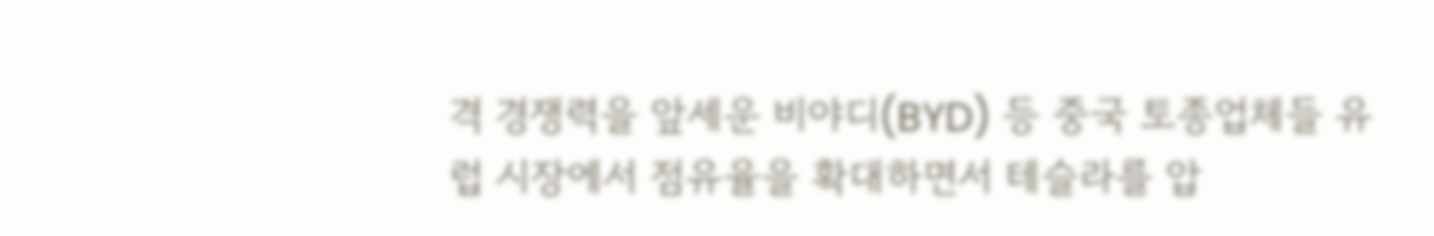격 경쟁력을 앞세운 비야디(BYD) 등 중국 토종업체들 유럽 시장에서 점유율을 확대하면서 테슬라를 압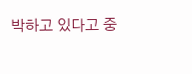박하고 있다고 중